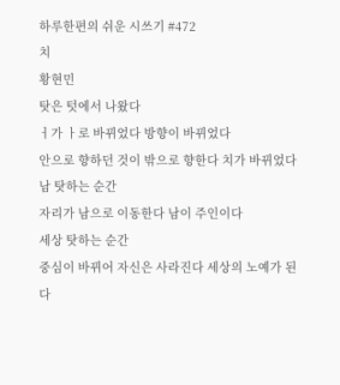하루한편의 쉬운 시쓰기 #472
치
황현민
탓은 텃에서 나왔다
ㅓ가 ㅏ로 바뀌었다 방향이 바뀌었다
안으로 향하던 것이 밖으로 향한다 치가 바뀌었다
남 탓하는 순간
자리가 남으로 이동한다 남이 주인이다
세상 탓하는 순간
중심이 바뀌어 자신은 사라진다 세상의 노예가 된다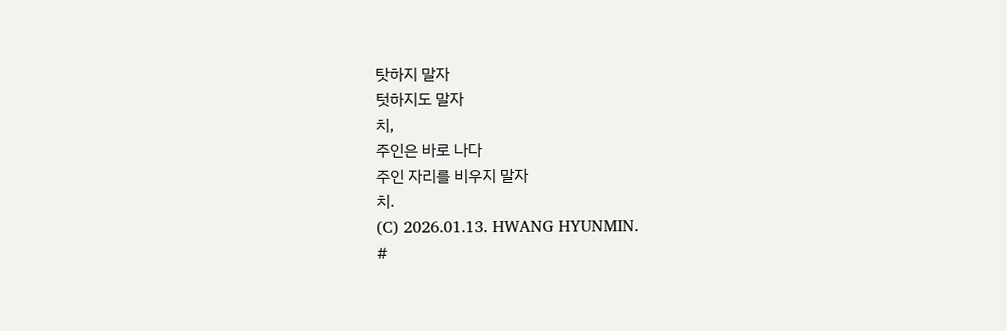탓하지 말자
텃하지도 말자
치,
주인은 바로 나다
주인 자리를 비우지 말자
치.
(C) 2026.01.13. HWANG HYUNMIN.
#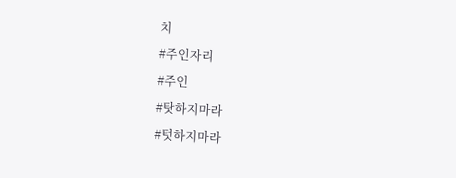치
#주인자리
#주인
#탓하지마라
#텃하지마라